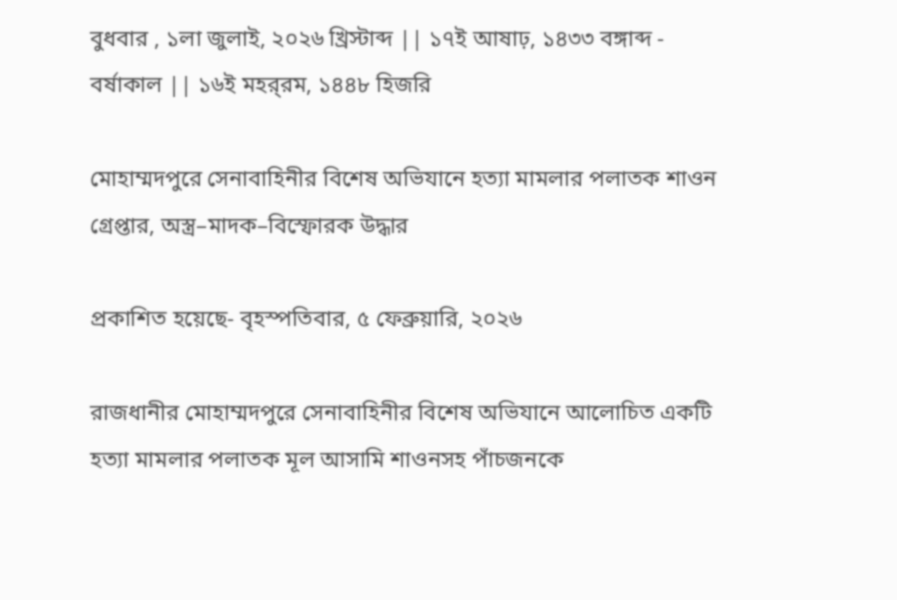বুধবার , ১লা জুলাই, ২০২৬ খ্রিস্টাব্দ || ১৭ই আষাঢ়, ১৪৩৩ বঙ্গাব্দ - বর্ষাকাল || ১৬ই মহর্‌রম, ১৪৪৮ হিজরি

মোহাম্মদপুরে সেনাবাহিনীর বিশেষ অভিযানে হত্যা মামলার পলাতক শাওন গ্রেপ্তার, অস্ত্র–মাদক–বিস্ফোরক উদ্ধার

প্রকাশিত হয়েছে- বৃহস্পতিবার, ৫ ফেব্রুয়ারি, ২০২৬

রাজধানীর মোহাম্মদপুরে সেনাবাহিনীর বিশেষ অভিযানে আলোচিত একটি হত্যা মামলার পলাতক মূল আসামি শাওনসহ পাঁচজনকে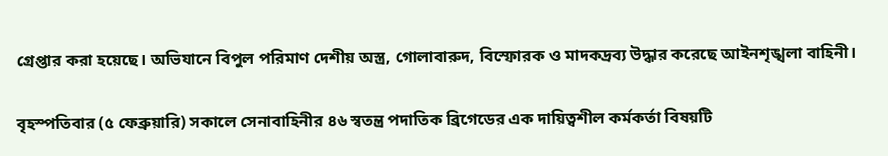গ্রেপ্তার করা হয়েছে। অভিযানে বিপুল পরিমাণ দেশীয় অস্ত্র, গোলাবারুদ, বিস্ফোরক ও মাদকদ্রব্য উদ্ধার করেছে আইনশৃঙ্খলা বাহিনী।

বৃহস্পতিবার (৫ ফেব্রুয়ারি) সকালে সেনাবাহিনীর ৪৬ স্বতন্ত্র পদাতিক ব্রিগেডের এক দায়িত্বশীল কর্মকর্তা বিষয়টি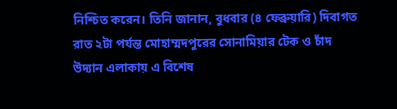নিশ্চিত করেন। তিনি জানান, বুধবার (৪ ফেব্রুয়ারি) দিবাগত রাত ২টা পর্যন্ত মোহাম্মদপুরের সোনামিয়ার টেক ও চাঁদ উদ্যান এলাকায় এ বিশেষ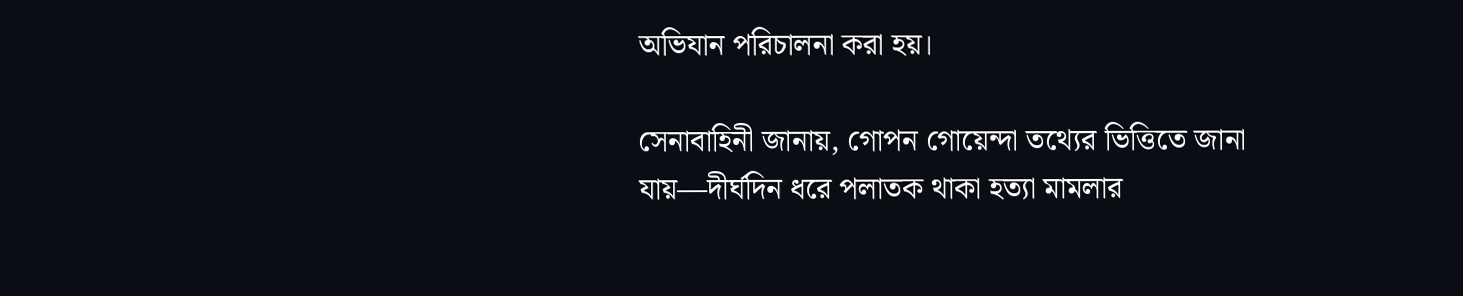অভিযান পরিচালনা করা হয়।

সেনাবাহিনী জানায়, গোপন গোয়েন্দা তথ্যের ভিত্তিতে জানা যায়—দীর্ঘদিন ধরে পলাতক থাকা হত্যা মামলার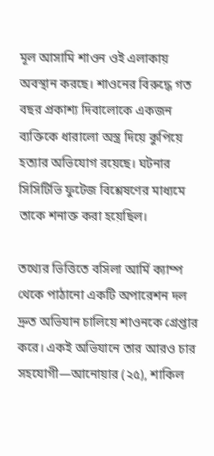মূল আসামি শাওন ওই এলাকায় অবস্থান করছে। শাওনের বিরুদ্ধে গত বছর প্রকাশ্য দিবালোকে একজন ব্যক্তিকে ধারালো অস্ত্র দিয়ে কুপিয়ে হত্যার অভিযোগ রয়েছে। ঘটনার সিসিটিভি ফুটেজ বিশ্লেষণের মাধ্যমে তাকে শনাক্ত করা হয়েছিল।

তথ্যের ভিত্তিতে বসিলা আর্মি ক্যাম্প থেকে পাঠানো একটি অপারেশন দল দ্রুত অভিযান চালিয়ে শাওনকে গ্রেপ্তার করে। একই অভিযানে তার আরও চার সহযোগী—আনোয়ার (২৫), শাকিল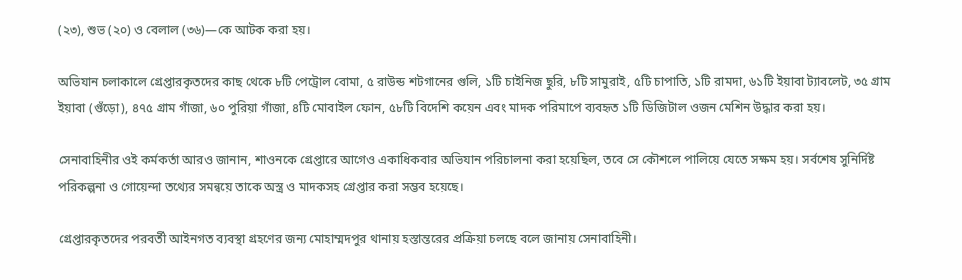(২৩), শুভ (২০) ও বেলাল (৩৬)—কে আটক করা হয়।

অভিযান চলাকালে গ্রেপ্তারকৃতদের কাছ থেকে ৮টি পেট্রোল বোমা, ৫ রাউন্ড শটগানের গুলি, ১টি চাইনিজ ছুরি, ৮টি সামুরাই, ৫টি চাপাতি, ১টি রামদা, ৬১টি ইয়াবা ট্যাবলেট, ৩৫ গ্রাম ইয়াবা (গুঁড়ো), ৪৭৫ গ্রাম গাঁজা, ৬০ পুরিয়া গাঁজা, ৪টি মোবাইল ফোন, ৫৮টি বিদেশি কয়েন এবং মাদক পরিমাপে ব্যবহৃত ১টি ডিজিটাল ওজন মেশিন উদ্ধার করা হয়।

সেনাবাহিনীর ওই কর্মকর্তা আরও জানান, শাওনকে গ্রেপ্তারে আগেও একাধিকবার অভিযান পরিচালনা করা হয়েছিল, তবে সে কৌশলে পালিয়ে যেতে সক্ষম হয়। সর্বশেষ সুনির্দিষ্ট পরিকল্পনা ও গোয়েন্দা তথ্যের সমন্বয়ে তাকে অস্ত্র ও মাদকসহ গ্রেপ্তার করা সম্ভব হয়েছে।

গ্রেপ্তারকৃতদের পরবর্তী আইনগত ব্যবস্থা গ্রহণের জন্য মোহাম্মদপুর থানায় হস্তান্তরের প্রক্রিয়া চলছে বলে জানায় সেনাবাহিনী।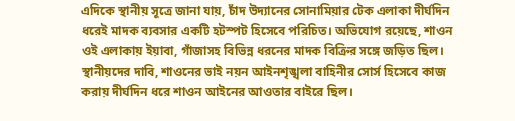এদিকে স্থানীয় সূত্রে জানা যায়, চাঁদ উদ্যানের সোনামিয়ার টেক এলাকা দীর্ঘদিন ধরেই মাদক ব্যবসার একটি হটস্পট হিসেবে পরিচিত। অভিযোগ রয়েছে, শাওন ওই এলাকায় ইয়াবা, গাঁজাসহ বিভিন্ন ধরনের মাদক বিক্রির সঙ্গে জড়িত ছিল। স্থানীয়দের দাবি, শাওনের ভাই নয়ন আইনশৃঙ্খলা বাহিনীর সোর্স হিসেবে কাজ করায় দীর্ঘদিন ধরে শাওন আইনের আওতার বাইরে ছিল।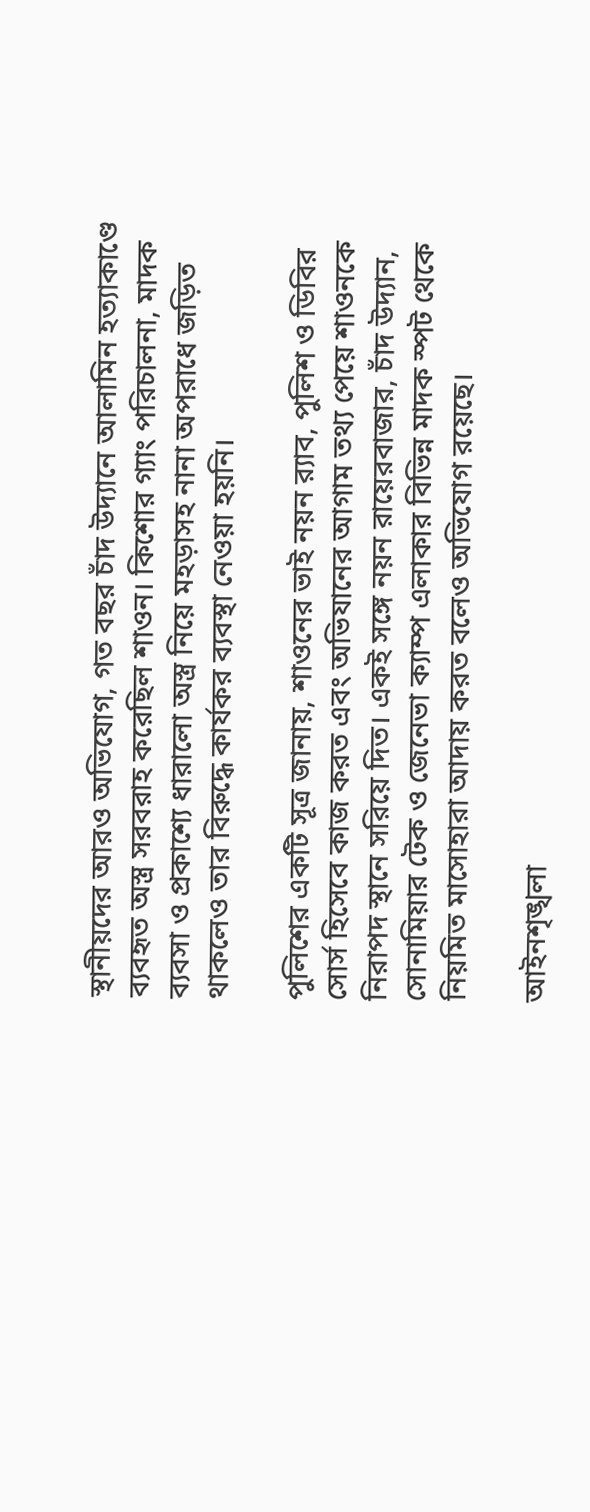স্থানীয়দের আরও অভিযোগ, গত বছর চাঁদ উদ্যানে আলামিন হত্যাকাণ্ডে ব্যবহৃত অস্ত্র সরবরাহ করেছিল শাওন। কিশোর গ্যাং পরিচালনা, মাদক ব্যবসা ও প্রকাশ্যে ধারালো অস্ত্র নিয়ে মহড়াসহ নানা অপরাধে জড়িত থাকলেও তার বিরুদ্ধে কার্যকর ব্যবস্থা নেওয়া হয়নি।

পুলিশের একটি সূত্র জানায়, শাওনের ভাই নয়ন র‍্যাব, পুলিশ ও ডিবির সোর্স হিসেবে কাজ করত এবং অভিযানের আগাম তথ্য পেয়ে শাওনকে নিরাপদ স্থানে সরিয়ে দিত। একই সঙ্গে নয়ন রায়েরবাজার, চাঁদ উদ্যান, সোনামিয়ার টেক ও জেনেভা ক্যাম্প এলাকার বিভিন্ন মাদক স্পট থেকে নিয়মিত মাসোহারা আদায় করত বলেও অভিযোগ রয়েছে।

আইনশৃঙ্খলা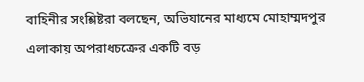বাহিনীর সংশ্লিষ্টরা বলছেন, অভিযানের মাধ্যমে মোহাম্মদপুর এলাকায় অপরাধচক্রের একটি বড়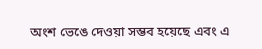অংশ ভেঙে দেওয়া সম্ভব হয়েছে এবং এ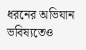ধরনের অভিযান ভবিষ্যতেও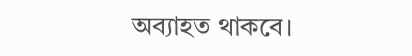অব্যাহত থাকবে।